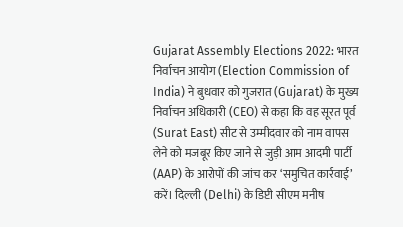Gujarat Assembly Elections 2022: भारत निर्वाचन आयोग (Election Commission of India) ने बुधवार को गुजरात (Gujarat) के मुख्य निर्वाचन अधिकारी (CEO) से कहा कि वह सूरत पूर्व (Surat East) सीट से उम्मीदवार को नाम वापस लेने को मजबूर किए जाने से जुड़ी आम आदमी पार्टी (AAP) के आरोपों की जांच कर ‘समुचित कार्रवाई’ करें। दिल्ली (Delhi) के डिप्टी सीएम मनीष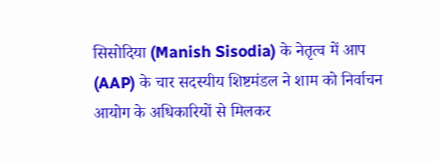सिसोदिया (Manish Sisodia) के नेतृत्व में आप (AAP) के चार सदस्यीय शिष्टमंडल ने शाम को निर्वाचन आयोग के अधिकारियों से मिलकर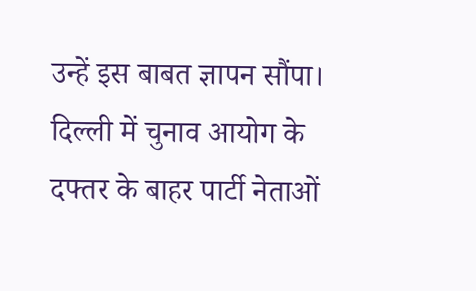उन्हें इस बाबत ज्ञापन सौंपा।
दिल्ली में चुनाव आयोग के दफ्तर के बाहर पार्टी नेताओं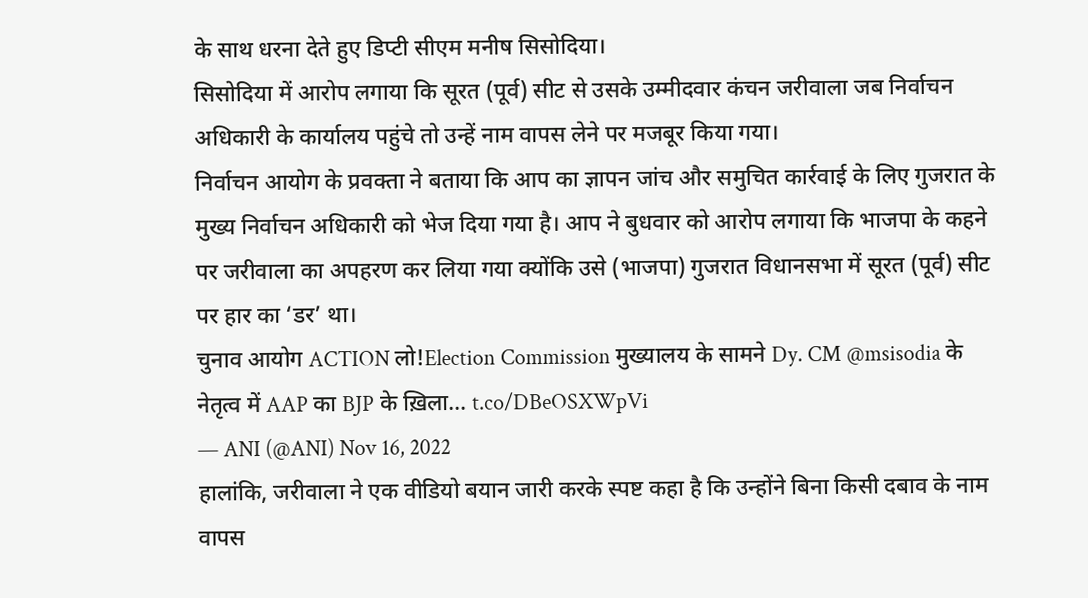के साथ धरना देते हुए डिप्टी सीएम मनीष सिसोदिया।
सिसोदिया में आरोप लगाया कि सूरत (पूर्व) सीट से उसके उम्मीदवार कंचन जरीवाला जब निर्वाचन अधिकारी के कार्यालय पहुंचे तो उन्हें नाम वापस लेने पर मजबूर किया गया।
निर्वाचन आयोग के प्रवक्ता ने बताया कि आप का ज्ञापन जांच और समुचित कार्रवाई के लिए गुजरात के मुख्य निर्वाचन अधिकारी को भेज दिया गया है। आप ने बुधवार को आरोप लगाया कि भाजपा के कहने पर जरीवाला का अपहरण कर लिया गया क्योंकि उसे (भाजपा) गुजरात विधानसभा में सूरत (पूर्व) सीट पर हार का ‘डर’ था।
चुनाव आयोग ACTION लो!Election Commission मुख्यालय के सामने Dy. CM @msisodia के नेतृत्व में AAP का BJP के ख़िला… t.co/DBeOSXWpVi
— ANI (@ANI) Nov 16, 2022
हालांकि, जरीवाला ने एक वीडियो बयान जारी करके स्पष्ट कहा है कि उन्होंने बिना किसी दबाव के नाम वापस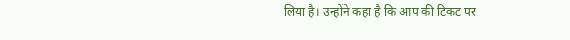लिया है। उन्होंने कहा है कि आप की टिकट पर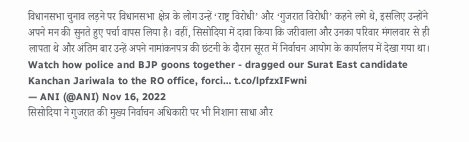विधानसभा चुनाव लड़ने पर विधानसभा क्षेत्र के लोग उन्हें ‘राष्ट्र विरोधी’ और ‘गुजरात विरोधी’ कहने लगे थे, इसलिए उन्होंने अपने मन की सुनते हुए पर्चा वापस लिया है। वहीं, सिसोदिया में दावा किया कि जरीवाला और उनका परिवार मंगलवार से ही लापता थे और अंतिम बार उन्हें अपने नामांकनपत्र की छंटनी के दौरान सूरत में निर्वाचन आयोग के कार्यालय में देखा गया था।
Watch how police and BJP goons together - dragged our Surat East candidate Kanchan Jariwala to the RO office, forci… t.co/lpfzxIFwni
— ANI (@ANI) Nov 16, 2022
सिसोदिया ने गुजरात की मुख्य निर्वाचन अधिकारी पर भी निशाना साधा और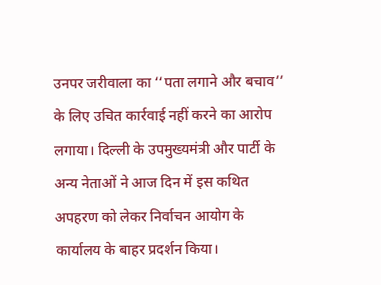उनपर जरीवाला का ‘‘पता लगाने और बचाव’’ के लिए उचित कार्रवाई नहीं करने का आरोप लगाया। दिल्ली के उपमुख्यमंत्री और पार्टी के अन्य नेताओं ने आज दिन में इस कथित अपहरण को लेकर निर्वाचन आयोग के कार्यालय के बाहर प्रदर्शन किया।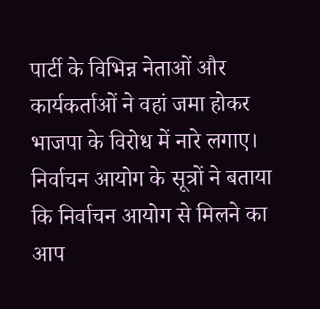पार्टी के विभिन्न नेताओं और कार्यकर्ताओं ने वहां जमा होकर भाजपा के विरोध में नारे लगाए। निर्वाचन आयोग के सूत्रों ने बताया कि निर्वाचन आयोग से मिलने का आप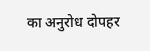का अनुरोध दोपहर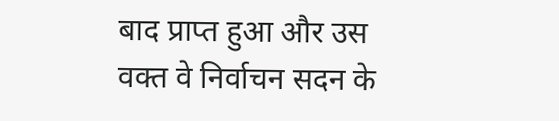बाद प्राप्त हुआ और उस वक्त वे निर्वाचन सदन के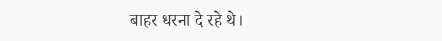बाहर धरना दे रहे थे।